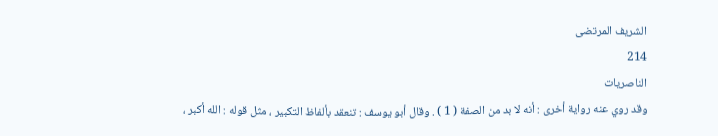الشريف المرتضى
214
الناصريات
وقد روي عنه رواية أخرى : أنه لا بد من الصفة ( 1 ) . وقال أبو يوسف : تنعقد بألفاظ التكبير ، مثل قوله : الله أكبر ،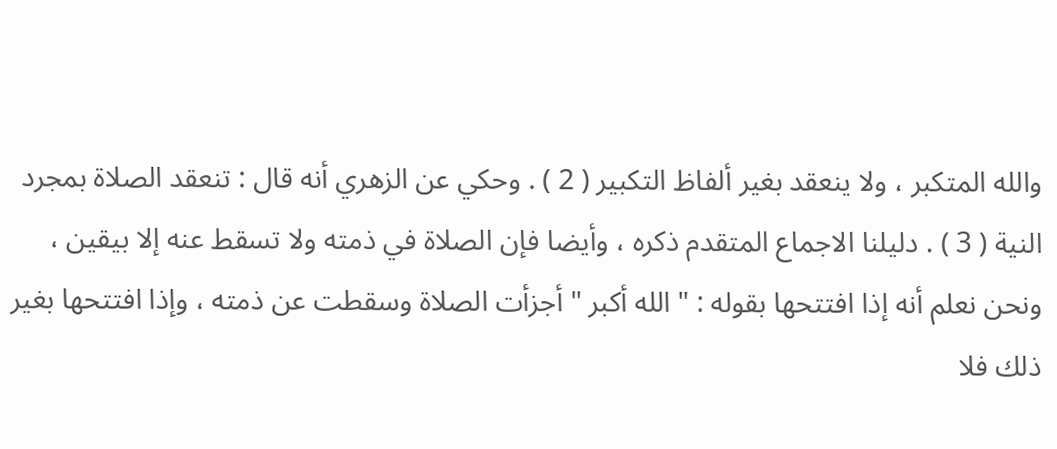والله المتكبر ، ولا ينعقد بغير ألفاظ التكبير ( 2 ) . وحكي عن الزهري أنه قال : تنعقد الصلاة بمجرد النية ( 3 ) . دليلنا الاجماع المتقدم ذكره ، وأيضا فإن الصلاة في ذمته ولا تسقط عنه إلا بيقين ، ونحن نعلم أنه إذا افتتحها بقوله : " الله أكبر " أجزأت الصلاة وسقطت عن ذمته ، وإذا افتتحها بغير ذلك فلا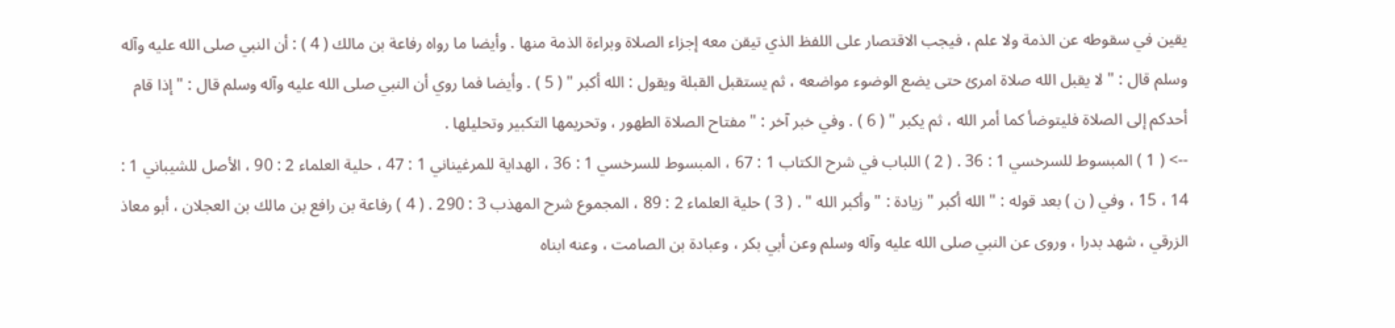يقين في سقوطه عن الذمة ولا علم ، فيجب الاقتصار على اللفظ الذي تيقن معه إجزاء الصلاة وبراءة الذمة منها . وأيضا ما رواه رفاعة بن مالك ( 4 ) : أن النبي صلى الله عليه وآله وسلم قال : " لا يقبل الله صلاة امرئ حتى يضع الوضوء مواضعه ، ثم يستقبل القبلة ويقول : الله أكبر " ( 5 ) . وأيضا فما روي أن النبي صلى الله عليه وآله وسلم قال : " إذا قام أحدكم إلى الصلاة فليتوضأ كما أمر الله ، ثم يكبر " ( 6 ) . وفي خبر آخر : " مفتاح الصلاة الطهور ، وتحريمها التكبير وتحليلها .
--> ( 1 ) المبسوط للسرخسي 1 : 36 . ( 2 ) اللباب في شرح الكتاب 1 : 67 ، المبسوط للسرخسي 1 : 36 ، الهداية للمرغيناني 1 : 47 ، حلية العلماء 2 : 90 ، الأصل للشيباني 1 : 14 ، 15 ، وفي ( ن ) بعد قوله : " الله أكبر " زيادة : " وأكبر الله " . ( 3 ) حلية العلماء 2 : 89 ، المجموع شرح المهذب 3 : 290 . ( 4 ) رفاعة بن رافع بن مالك بن العجلان ، أبو معاذ الزرقي ، شهد بدرا ، وروى عن النبي صلى الله عليه وآله وسلم وعن أبي بكر ، وعبادة بن الصامت ، وعنه ابناه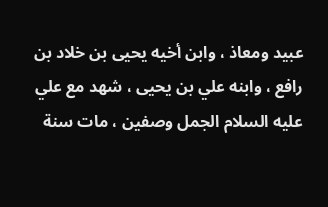عبيد ومعاذ ، وابن أخيه يحيى بن خلاد بن رافع ، وابنه علي بن يحيى ، شهد مع علي عليه السلام الجمل وصفين ، مات سنة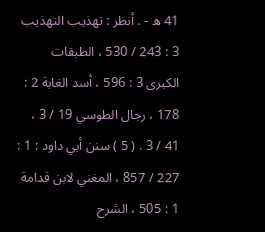41 ه - . أنظر : تهذيب التهذيب 3 : 243 / 530 ، الطبقات الكبرى 3 : 596 ، أسد الغابة 2 : 178 ، رجال الطوسي 19 / 3 ، 41 / 3 . ( 5 ) سنن أبي داود : 1 : 227 / 857 ، المغني لابن قدامة 1 : 505 ، الشرح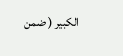الكبير ( ضمن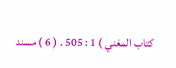كتاب المغني ) 1 : 505 . ( 6 ) مسند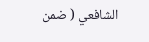الشافعي ( ضمن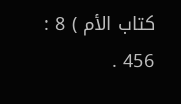كتاب الأم ) 8 : 456 .